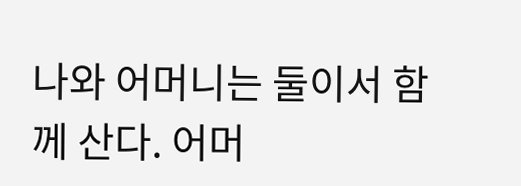나와 어머니는 둘이서 함께 산다. 어머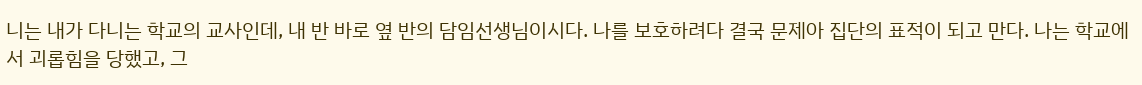니는 내가 다니는 학교의 교사인데, 내 반 바로 옆 반의 담임선생님이시다. 나를 보호하려다 결국 문제아 집단의 표적이 되고 만다. 나는 학교에서 괴롭힘을 당했고, 그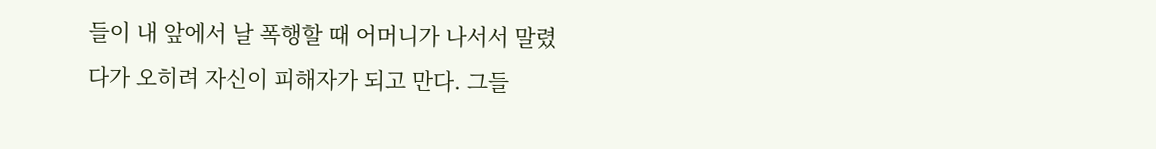들이 내 앞에서 날 폭행할 때 어머니가 나서서 말렸다가 오히려 자신이 피해자가 되고 만다. 그들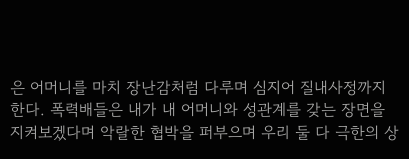은 어머니를 마치 장난감처럼 다루며 심지어 질내사정까지 한다. 폭력배들은 내가 내 어머니와 성관계를 갖는 장면을 지켜보겠다며 악랄한 협박을 퍼부으며 우리 둘 다 극한의 상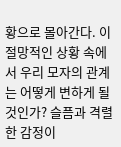황으로 몰아간다. 이 절망적인 상황 속에서 우리 모자의 관계는 어떻게 변하게 될 것인가? 슬픔과 격렬한 감정이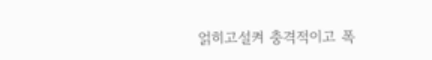얽히고설켜 충격적이고 폭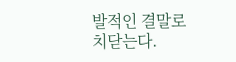발적인 결말로 치닫는다.